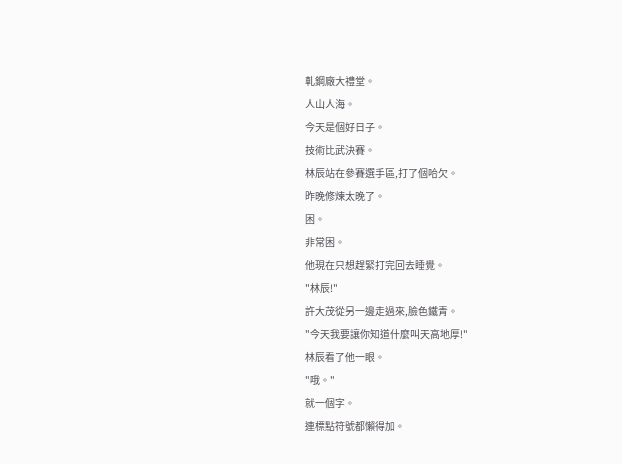軋鋼廠大禮堂。
人山人海。
今天是個好日子。
技術比武決賽。
林辰站在參賽選手區,打了個哈欠。
昨晚修煉太晚了。
困。
非常困。
他現在只想趕緊打完回去睡覺。
"林辰!"
許大茂從另一邊走過來,臉色鐵青。
"今天我要讓你知道什麼叫天高地厚!"
林辰看了他一眼。
"哦。"
就一個字。
連標點符號都懶得加。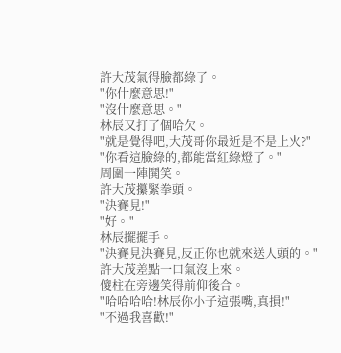許大茂氣得臉都綠了。
"你什麼意思!"
"沒什麼意思。"
林辰又打了個哈欠。
"就是覺得吧,大茂哥你最近是不是上火?"
"你看這臉綠的,都能當紅綠燈了。"
周圍一陣鬨笑。
許大茂攥緊拳頭。
"決賽見!"
"好。"
林辰擺擺手。
"決賽見決賽見,反正你也就來送人頭的。"
許大茂差點一口氣沒上來。
傻柱在旁邊笑得前仰後合。
"哈哈哈哈!林辰你小子這張嘴,真損!"
"不過我喜歡!"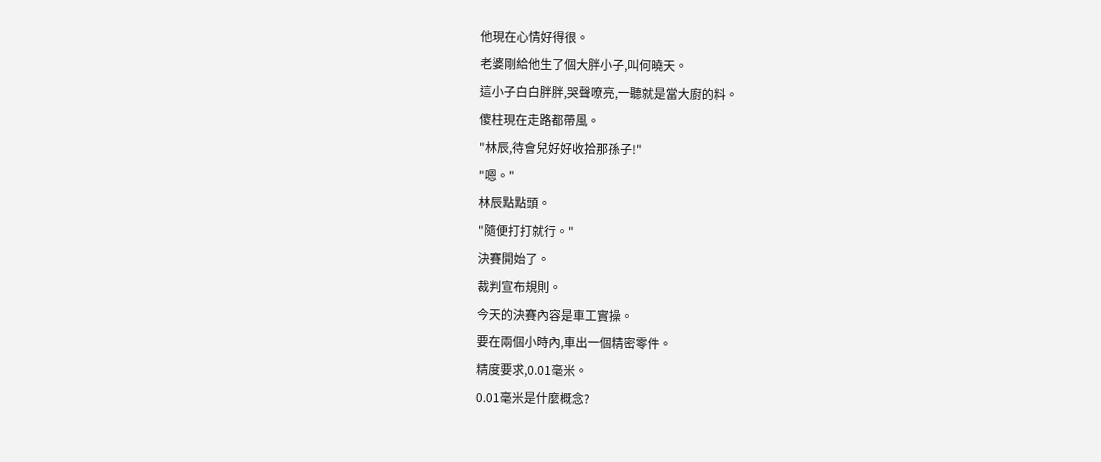他現在心情好得很。
老婆剛給他生了個大胖小子,叫何曉天。
這小子白白胖胖,哭聲嘹亮,一聽就是當大廚的料。
傻柱現在走路都帶風。
"林辰,待會兒好好收拾那孫子!"
"嗯。"
林辰點點頭。
"隨便打打就行。"
決賽開始了。
裁判宣布規則。
今天的決賽內容是車工實操。
要在兩個小時內,車出一個精密零件。
精度要求,0.01毫米。
0.01毫米是什麼概念?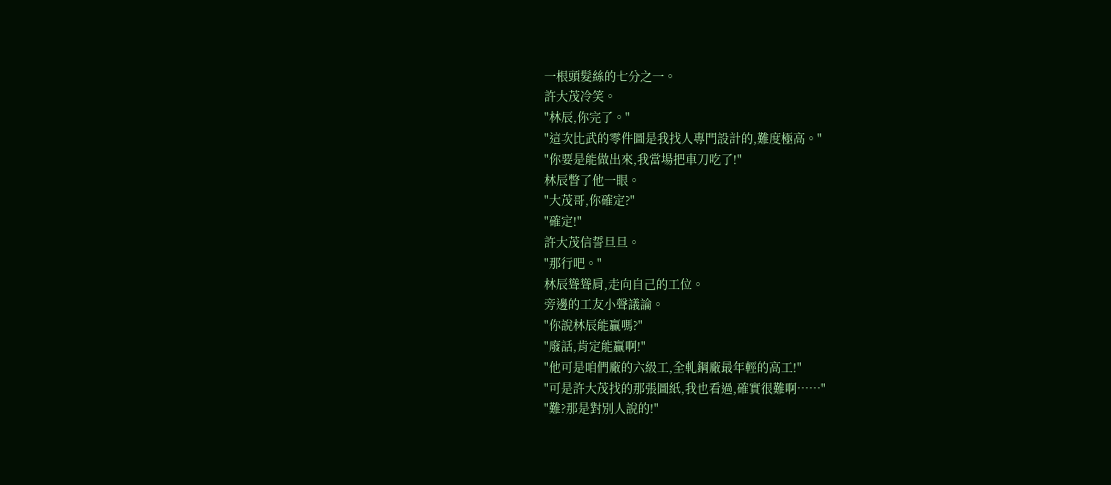一根頭髮絲的七分之一。
許大茂冷笑。
"林辰,你完了。"
"這次比武的零件圖是我找人專門設計的,難度極高。"
"你要是能做出來,我當場把車刀吃了!"
林辰瞥了他一眼。
"大茂哥,你確定?"
"確定!"
許大茂信誓旦旦。
"那行吧。"
林辰聳聳肩,走向自己的工位。
旁邊的工友小聲議論。
"你說林辰能贏嗎?"
"廢話,肯定能贏啊!"
"他可是咱們廠的六級工,全軋鋼廠最年輕的高工!"
"可是許大茂找的那張圖紙,我也看過,確實很難啊……"
"難?那是對別人說的!"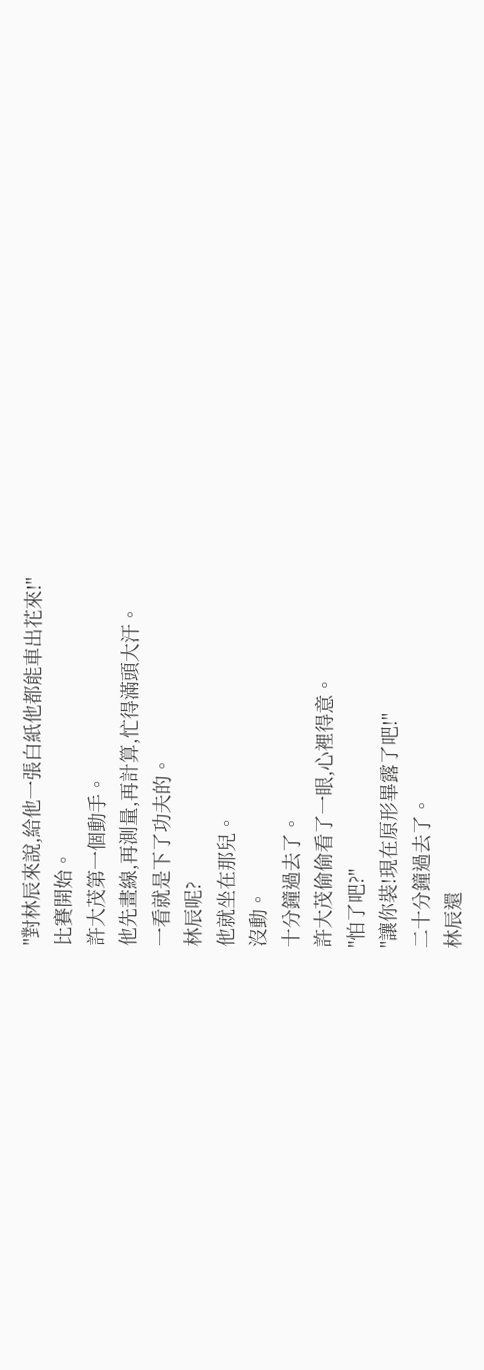"對林辰來說,給他一張白紙他都能車出花來!"
比賽開始。
許大茂第一個動手。
他先畫線,再測量,再計算,忙得滿頭大汗。
一看就是下了功夫的。
林辰呢?
他就坐在那兒。
沒動。
十分鐘過去了。
許大茂偷偷看了一眼,心裡得意。
"怕了吧?"
"讓你裝!現在原形畢露了吧!"
二十分鐘過去了。
林辰還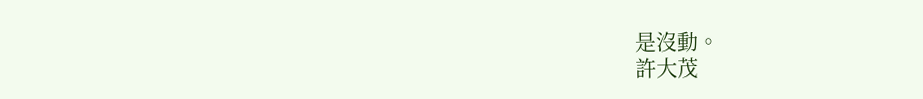是沒動。
許大茂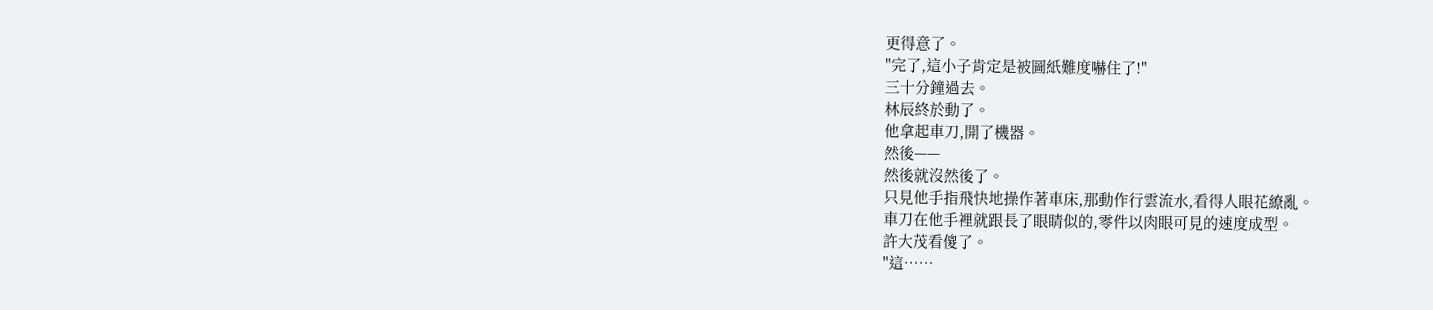更得意了。
"完了,這小子肯定是被圖紙難度嚇住了!"
三十分鐘過去。
林辰終於動了。
他拿起車刀,開了機器。
然後——
然後就沒然後了。
只見他手指飛快地操作著車床,那動作行雲流水,看得人眼花繚亂。
車刀在他手裡就跟長了眼睛似的,零件以肉眼可見的速度成型。
許大茂看傻了。
"這……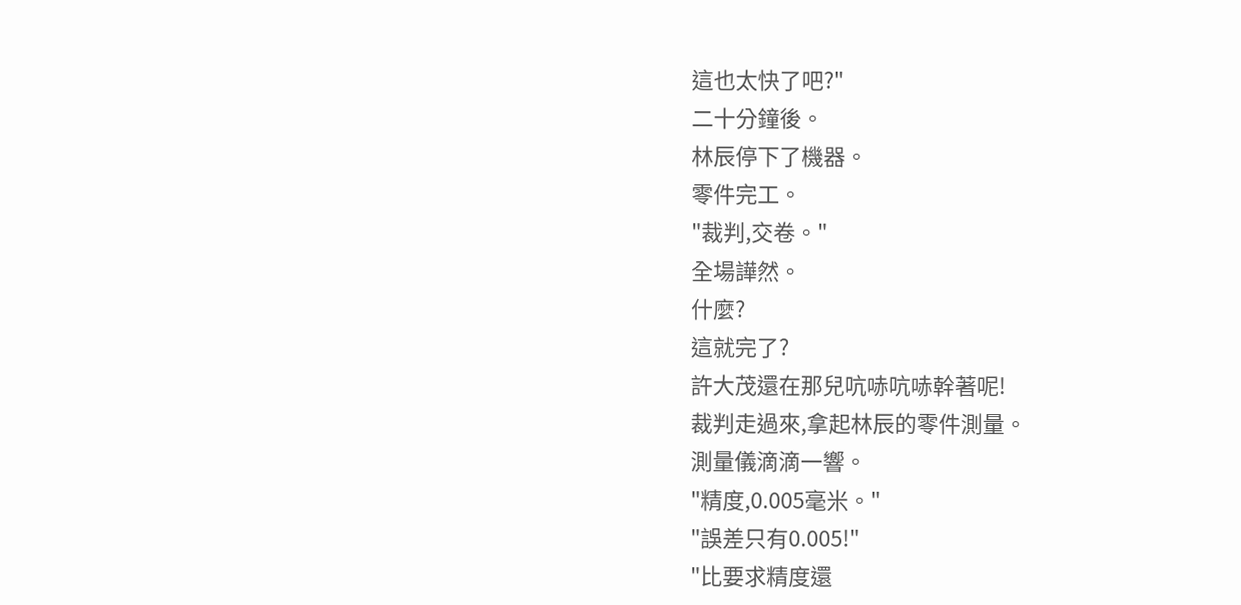這也太快了吧?"
二十分鐘後。
林辰停下了機器。
零件完工。
"裁判,交卷。"
全場譁然。
什麼?
這就完了?
許大茂還在那兒吭哧吭哧幹著呢!
裁判走過來,拿起林辰的零件測量。
測量儀滴滴一響。
"精度,0.005毫米。"
"誤差只有0.005!"
"比要求精度還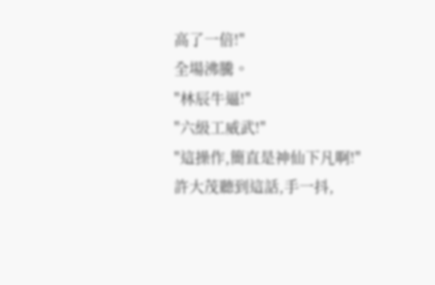高了一倍!"
全場沸騰。
"林辰牛逼!"
"六級工威武!"
"這操作,簡直是神仙下凡啊!"
許大茂聽到這話,手一抖,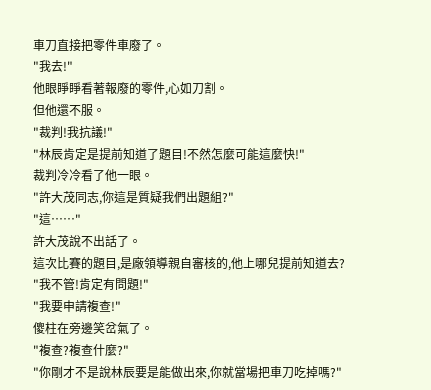車刀直接把零件車廢了。
"我去!"
他眼睜睜看著報廢的零件,心如刀割。
但他還不服。
"裁判!我抗議!"
"林辰肯定是提前知道了題目!不然怎麼可能這麼快!"
裁判冷冷看了他一眼。
"許大茂同志,你這是質疑我們出題組?"
"這……"
許大茂說不出話了。
這次比賽的題目,是廠領導親自審核的,他上哪兒提前知道去?
"我不管!肯定有問題!"
"我要申請複查!"
傻柱在旁邊笑岔氣了。
"複查?複查什麼?"
"你剛才不是說林辰要是能做出來,你就當場把車刀吃掉嗎?"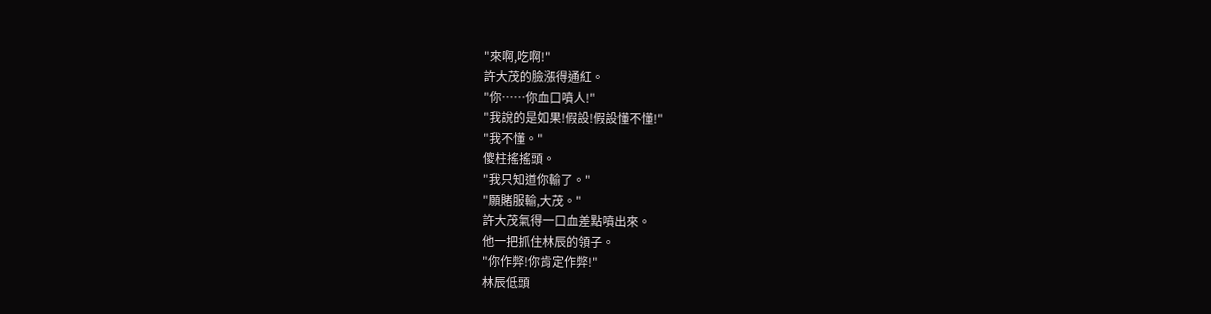"來啊,吃啊!"
許大茂的臉漲得通紅。
"你……你血口噴人!"
"我說的是如果!假設!假設懂不懂!"
"我不懂。"
傻柱搖搖頭。
"我只知道你輸了。"
"願賭服輸,大茂。"
許大茂氣得一口血差點噴出來。
他一把抓住林辰的領子。
"你作弊!你肯定作弊!"
林辰低頭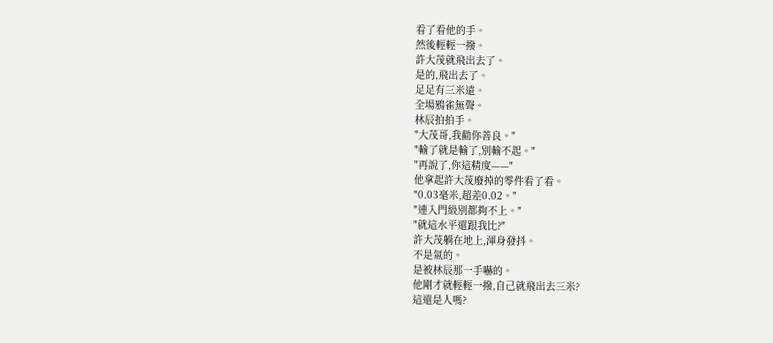看了看他的手。
然後輕輕一撥。
許大茂就飛出去了。
是的,飛出去了。
足足有三米遠。
全場鴉雀無聲。
林辰拍拍手。
"大茂哥,我勸你善良。"
"輸了就是輸了,別輸不起。"
"再說了,你這精度——"
他拿起許大茂廢掉的零件看了看。
"0.03毫米,超差0.02。"
"連入門級別都夠不上。"
"就這水平還跟我比?"
許大茂躺在地上,渾身發抖。
不是氣的。
是被林辰那一手嚇的。
他剛才就輕輕一撥,自己就飛出去三米?
這還是人嗎?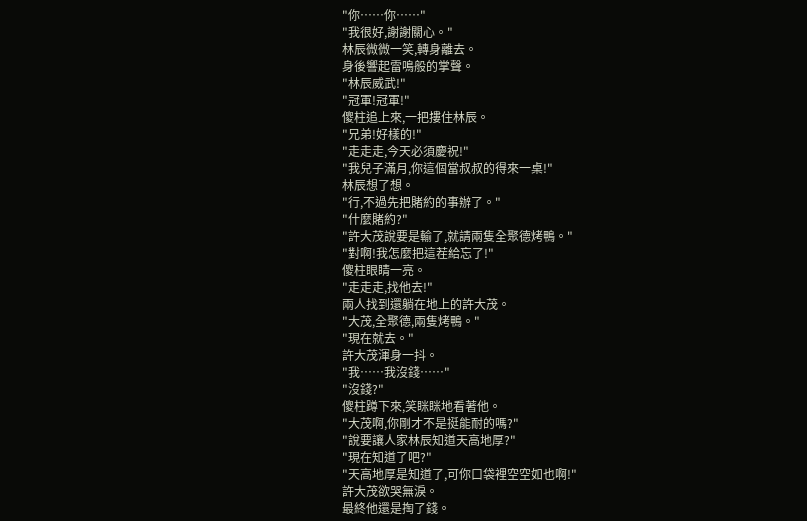"你……你……"
"我很好,謝謝關心。"
林辰微微一笑,轉身離去。
身後響起雷鳴般的掌聲。
"林辰威武!"
"冠軍!冠軍!"
傻柱追上來,一把摟住林辰。
"兄弟!好樣的!"
"走走走,今天必須慶祝!"
"我兒子滿月,你這個當叔叔的得來一桌!"
林辰想了想。
"行,不過先把賭約的事辦了。"
"什麼賭約?"
"許大茂說要是輸了,就請兩隻全聚德烤鴨。"
"對啊!我怎麼把這茬給忘了!"
傻柱眼睛一亮。
"走走走,找他去!"
兩人找到還躺在地上的許大茂。
"大茂,全聚德,兩隻烤鴨。"
"現在就去。"
許大茂渾身一抖。
"我……我沒錢……"
"沒錢?"
傻柱蹲下來,笑眯眯地看著他。
"大茂啊,你剛才不是挺能耐的嗎?"
"說要讓人家林辰知道天高地厚?"
"現在知道了吧?"
"天高地厚是知道了,可你口袋裡空空如也啊!"
許大茂欲哭無淚。
最終他還是掏了錢。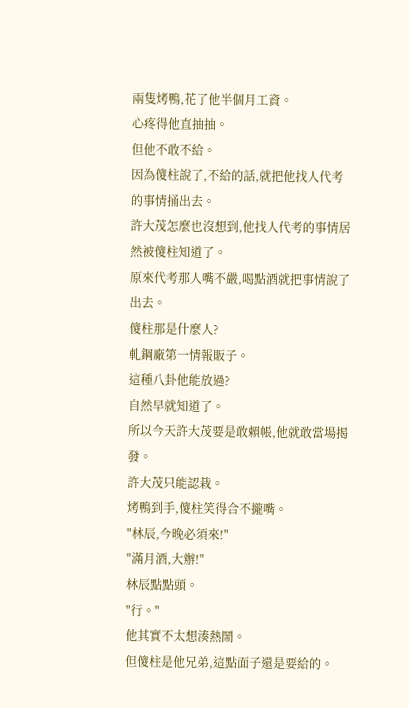兩隻烤鴨,花了他半個月工資。
心疼得他直抽抽。
但他不敢不給。
因為傻柱說了,不給的話,就把他找人代考的事情捅出去。
許大茂怎麼也沒想到,他找人代考的事情居然被傻柱知道了。
原來代考那人嘴不嚴,喝點酒就把事情說了出去。
傻柱那是什麼人?
軋鋼廠第一情報販子。
這種八卦他能放過?
自然早就知道了。
所以今天許大茂要是敢賴帳,他就敢當場揭發。
許大茂只能認栽。
烤鴨到手,傻柱笑得合不攏嘴。
"林辰,今晚必須來!"
"滿月酒,大辦!"
林辰點點頭。
"行。"
他其實不太想湊熱鬧。
但傻柱是他兄弟,這點面子還是要給的。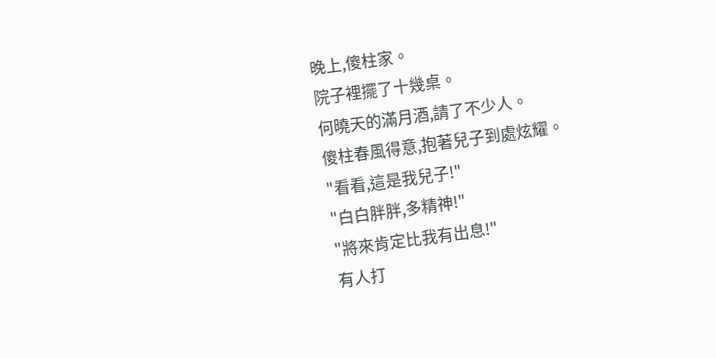晚上,傻柱家。
院子裡擺了十幾桌。
何曉天的滿月酒,請了不少人。
傻柱春風得意,抱著兒子到處炫耀。
"看看,這是我兒子!"
"白白胖胖,多精神!"
"將來肯定比我有出息!"
有人打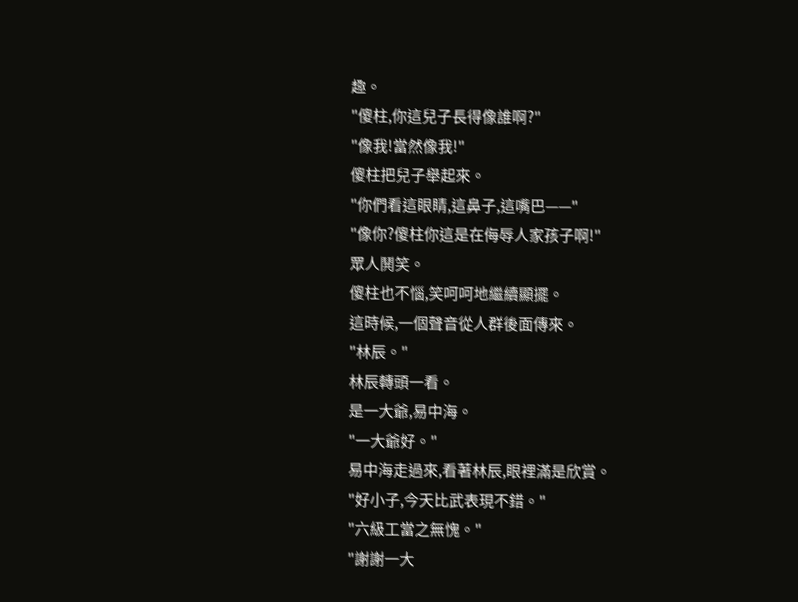趣。
"傻柱,你這兒子長得像誰啊?"
"像我!當然像我!"
傻柱把兒子舉起來。
"你們看這眼睛,這鼻子,這嘴巴——"
"像你?傻柱你這是在侮辱人家孩子啊!"
眾人鬨笑。
傻柱也不惱,笑呵呵地繼續顯擺。
這時候,一個聲音從人群後面傳來。
"林辰。"
林辰轉頭一看。
是一大爺,易中海。
"一大爺好。"
易中海走過來,看著林辰,眼裡滿是欣賞。
"好小子,今天比武表現不錯。"
"六級工當之無愧。"
"謝謝一大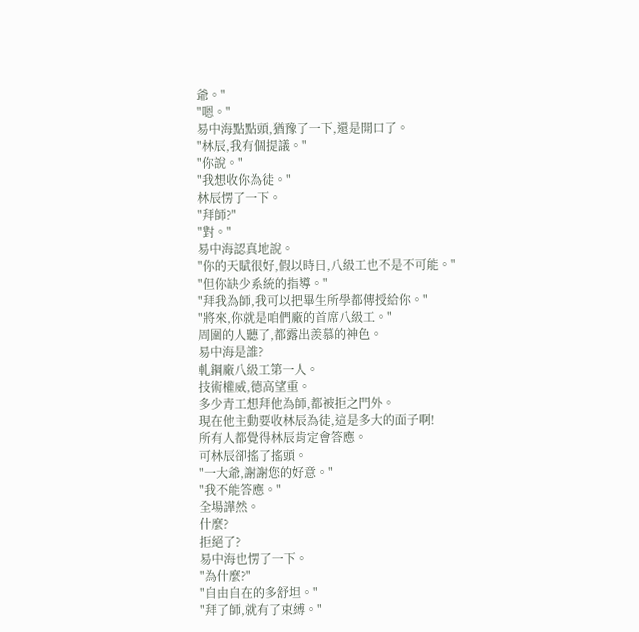爺。"
"嗯。"
易中海點點頭,猶豫了一下,還是開口了。
"林辰,我有個提議。"
"你說。"
"我想收你為徒。"
林辰愣了一下。
"拜師?"
"對。"
易中海認真地說。
"你的天賦很好,假以時日,八級工也不是不可能。"
"但你缺少系統的指導。"
"拜我為師,我可以把畢生所學都傳授給你。"
"將來,你就是咱們廠的首席八級工。"
周圍的人聽了,都露出羨慕的神色。
易中海是誰?
軋鋼廠八級工第一人。
技術權威,德高望重。
多少青工想拜他為師,都被拒之門外。
現在他主動要收林辰為徒,這是多大的面子啊!
所有人都覺得林辰肯定會答應。
可林辰卻搖了搖頭。
"一大爺,謝謝您的好意。"
"我不能答應。"
全場譁然。
什麼?
拒絕了?
易中海也愣了一下。
"為什麼?"
"自由自在的多舒坦。"
"拜了師,就有了束縛。"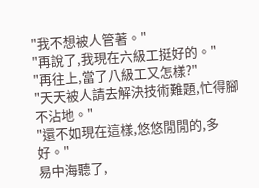"我不想被人管著。"
"再說了,我現在六級工挺好的。"
"再往上,當了八級工又怎樣?"
"天天被人請去解決技術難題,忙得腳不沾地。"
"還不如現在這樣,悠悠閒閒的,多好。"
易中海聽了,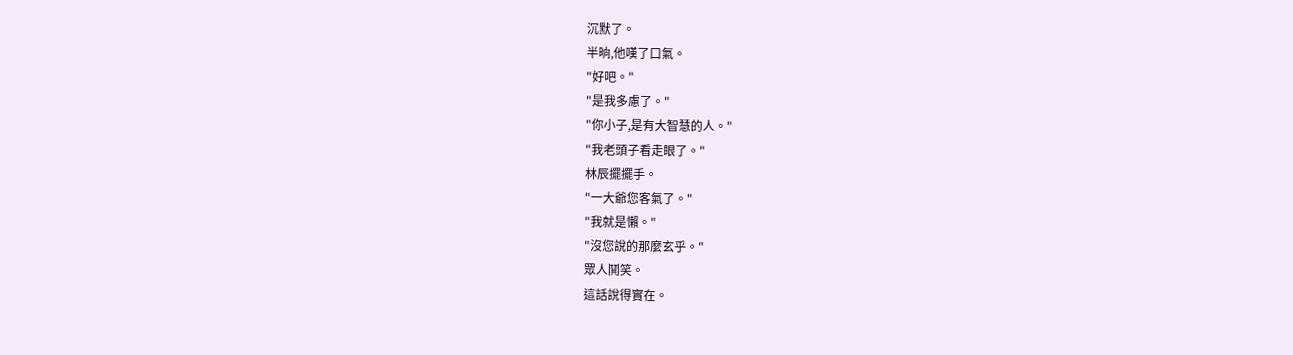沉默了。
半晌,他嘆了口氣。
"好吧。"
"是我多慮了。"
"你小子,是有大智慧的人。"
"我老頭子看走眼了。"
林辰擺擺手。
"一大爺您客氣了。"
"我就是懶。"
"沒您說的那麼玄乎。"
眾人鬨笑。
這話說得實在。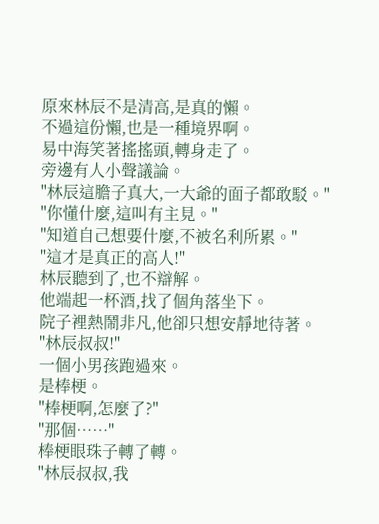原來林辰不是清高,是真的懶。
不過這份懶,也是一種境界啊。
易中海笑著搖搖頭,轉身走了。
旁邊有人小聲議論。
"林辰這膽子真大,一大爺的面子都敢駁。"
"你懂什麼,這叫有主見。"
"知道自己想要什麼,不被名利所累。"
"這才是真正的高人!"
林辰聽到了,也不辯解。
他端起一杯酒,找了個角落坐下。
院子裡熱鬧非凡,他卻只想安靜地待著。
"林辰叔叔!"
一個小男孩跑過來。
是棒梗。
"棒梗啊,怎麼了?"
"那個……"
棒梗眼珠子轉了轉。
"林辰叔叔,我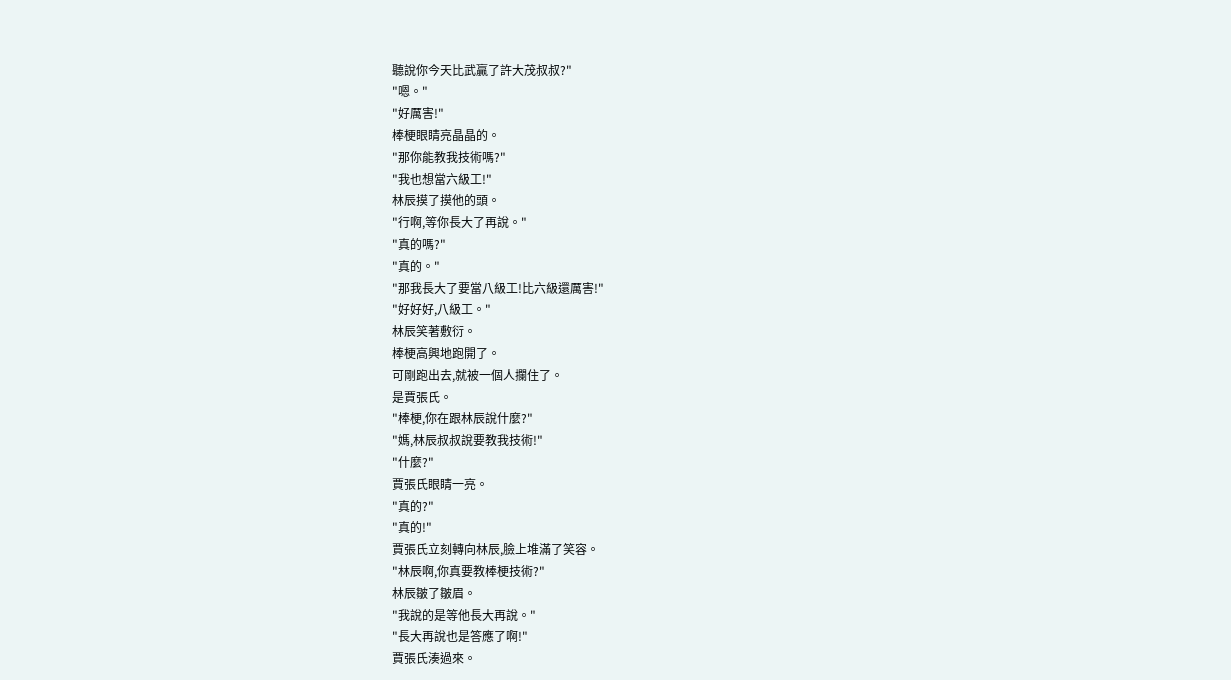聽說你今天比武贏了許大茂叔叔?"
"嗯。"
"好厲害!"
棒梗眼睛亮晶晶的。
"那你能教我技術嗎?"
"我也想當六級工!"
林辰摸了摸他的頭。
"行啊,等你長大了再說。"
"真的嗎?"
"真的。"
"那我長大了要當八級工!比六級還厲害!"
"好好好,八級工。"
林辰笑著敷衍。
棒梗高興地跑開了。
可剛跑出去,就被一個人攔住了。
是賈張氏。
"棒梗,你在跟林辰說什麼?"
"媽,林辰叔叔說要教我技術!"
"什麼?"
賈張氏眼睛一亮。
"真的?"
"真的!"
賈張氏立刻轉向林辰,臉上堆滿了笑容。
"林辰啊,你真要教棒梗技術?"
林辰皺了皺眉。
"我說的是等他長大再說。"
"長大再說也是答應了啊!"
賈張氏湊過來。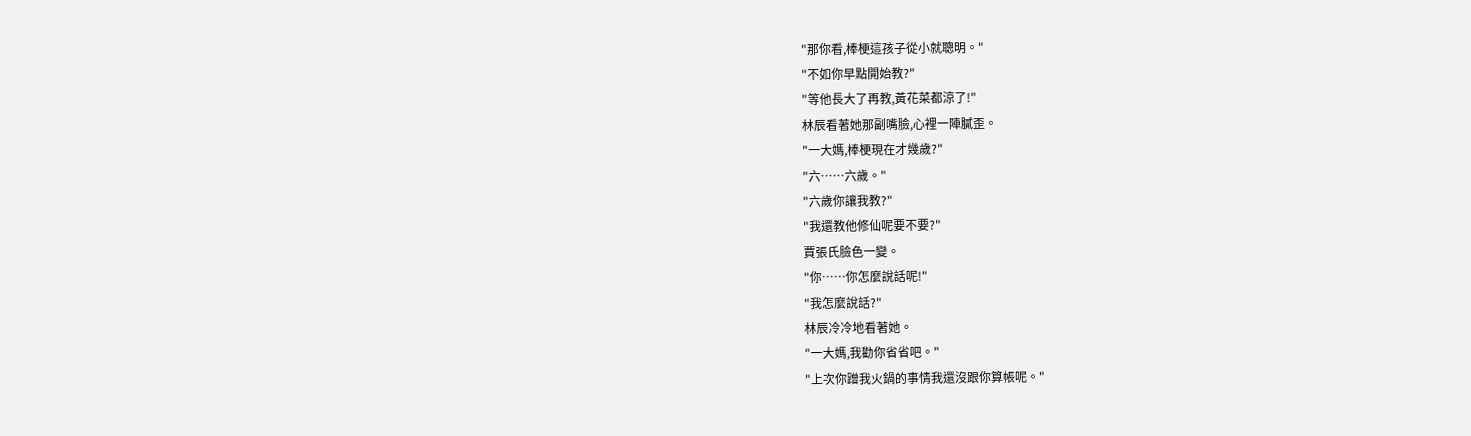"那你看,棒梗這孩子從小就聰明。"
"不如你早點開始教?"
"等他長大了再教,黃花菜都涼了!"
林辰看著她那副嘴臉,心裡一陣膩歪。
"一大媽,棒梗現在才幾歲?"
"六……六歲。"
"六歲你讓我教?"
"我還教他修仙呢要不要?"
賈張氏臉色一變。
"你……你怎麼說話呢!"
"我怎麼說話?"
林辰冷冷地看著她。
"一大媽,我勸你省省吧。"
"上次你蹭我火鍋的事情我還沒跟你算帳呢。"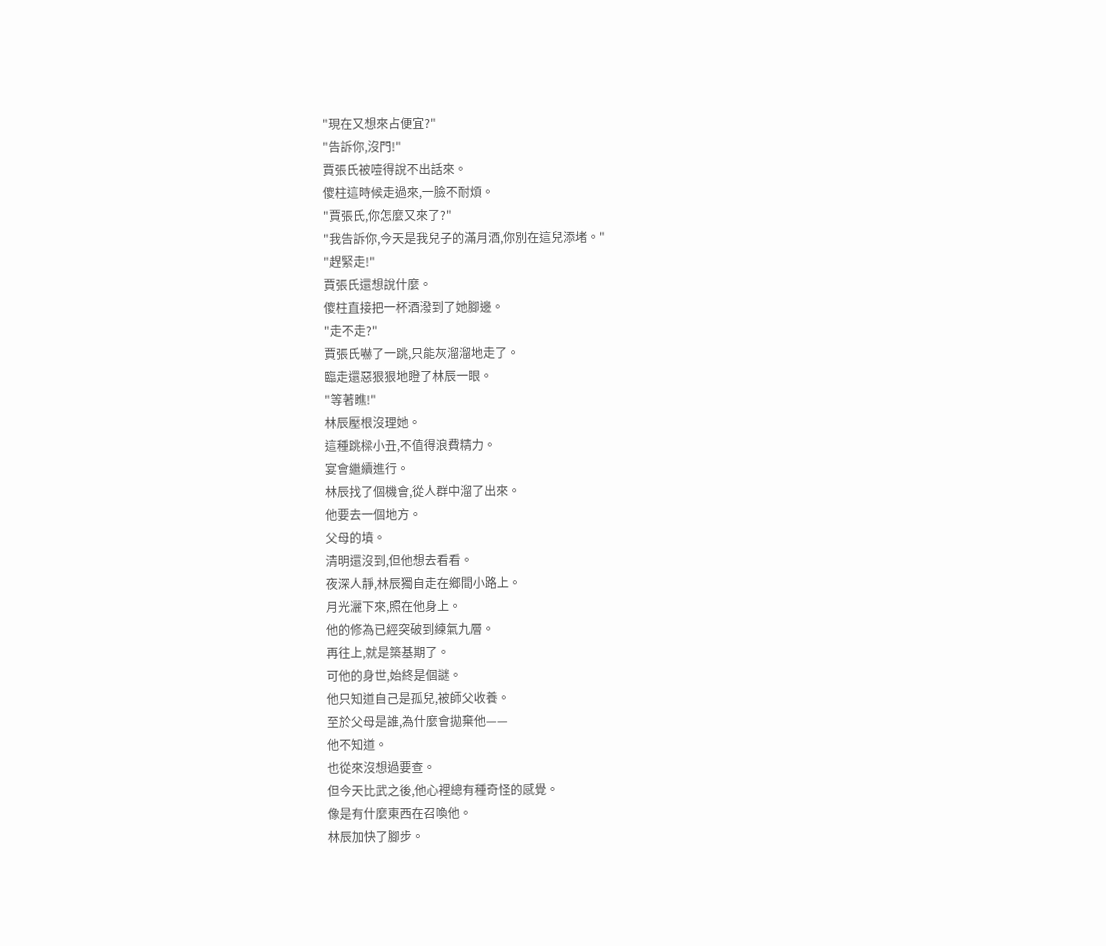"現在又想來占便宜?"
"告訴你,沒門!"
賈張氏被噎得說不出話來。
傻柱這時候走過來,一臉不耐煩。
"賈張氏,你怎麼又來了?"
"我告訴你,今天是我兒子的滿月酒,你別在這兒添堵。"
"趕緊走!"
賈張氏還想說什麼。
傻柱直接把一杯酒潑到了她腳邊。
"走不走?"
賈張氏嚇了一跳,只能灰溜溜地走了。
臨走還惡狠狠地瞪了林辰一眼。
"等著瞧!"
林辰壓根沒理她。
這種跳樑小丑,不值得浪費精力。
宴會繼續進行。
林辰找了個機會,從人群中溜了出來。
他要去一個地方。
父母的墳。
清明還沒到,但他想去看看。
夜深人靜,林辰獨自走在鄉間小路上。
月光灑下來,照在他身上。
他的修為已經突破到練氣九層。
再往上,就是築基期了。
可他的身世,始終是個謎。
他只知道自己是孤兒,被師父收養。
至於父母是誰,為什麼會拋棄他——
他不知道。
也從來沒想過要查。
但今天比武之後,他心裡總有種奇怪的感覺。
像是有什麼東西在召喚他。
林辰加快了腳步。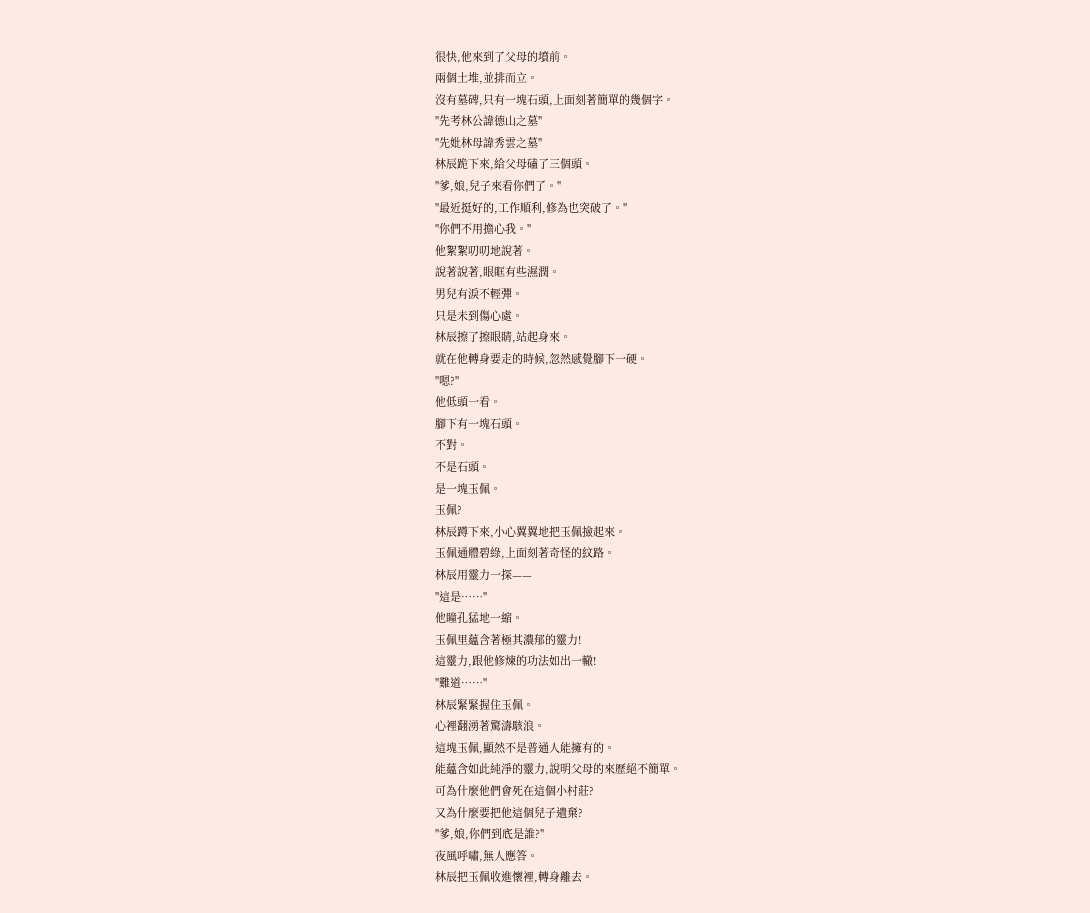很快,他來到了父母的墳前。
兩個土堆,並排而立。
沒有墓碑,只有一塊石頭,上面刻著簡單的幾個字。
"先考林公諱德山之墓"
"先妣林母諱秀雲之墓"
林辰跪下來,給父母磕了三個頭。
"爹,娘,兒子來看你們了。"
"最近挺好的,工作順利,修為也突破了。"
"你們不用擔心我。"
他絮絮叨叨地說著。
說著說著,眼眶有些濕潤。
男兒有淚不輕彈。
只是未到傷心處。
林辰擦了擦眼睛,站起身來。
就在他轉身要走的時候,忽然感覺腳下一硬。
"嗯?"
他低頭一看。
腳下有一塊石頭。
不對。
不是石頭。
是一塊玉佩。
玉佩?
林辰蹲下來,小心翼翼地把玉佩撿起來。
玉佩通體碧綠,上面刻著奇怪的紋路。
林辰用靈力一探——
"這是……"
他瞳孔猛地一縮。
玉佩里蘊含著極其濃郁的靈力!
這靈力,跟他修煉的功法如出一轍!
"難道……"
林辰緊緊握住玉佩。
心裡翻湧著驚濤駭浪。
這塊玉佩,顯然不是普通人能擁有的。
能蘊含如此純淨的靈力,說明父母的來歷絕不簡單。
可為什麼他們會死在這個小村莊?
又為什麼要把他這個兒子遺棄?
"爹,娘,你們到底是誰?"
夜風呼嘯,無人應答。
林辰把玉佩收進懷裡,轉身離去。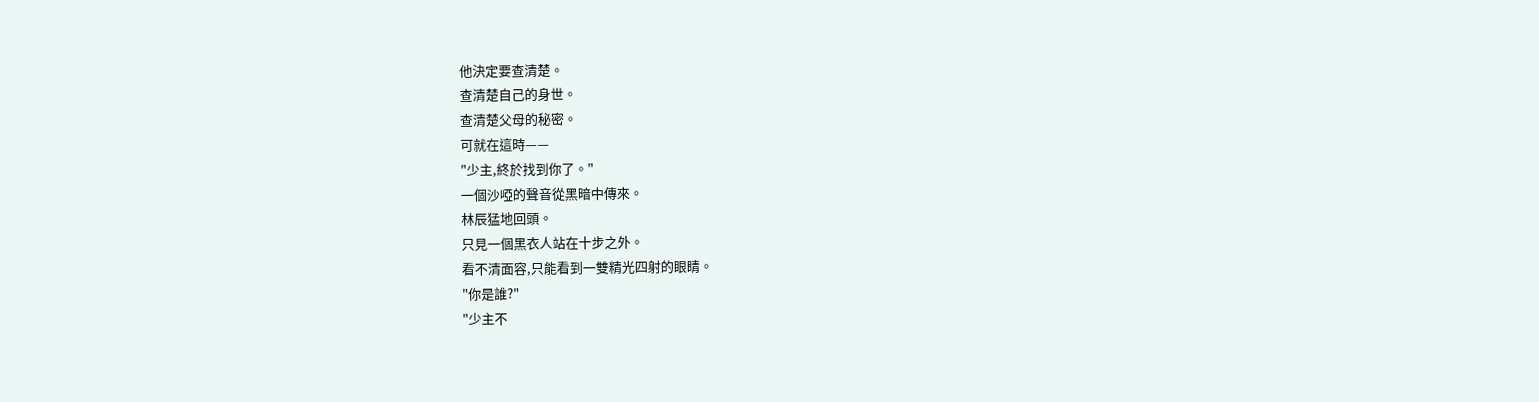他決定要查清楚。
查清楚自己的身世。
查清楚父母的秘密。
可就在這時——
"少主,終於找到你了。"
一個沙啞的聲音從黑暗中傳來。
林辰猛地回頭。
只見一個黑衣人站在十步之外。
看不清面容,只能看到一雙精光四射的眼睛。
"你是誰?"
"少主不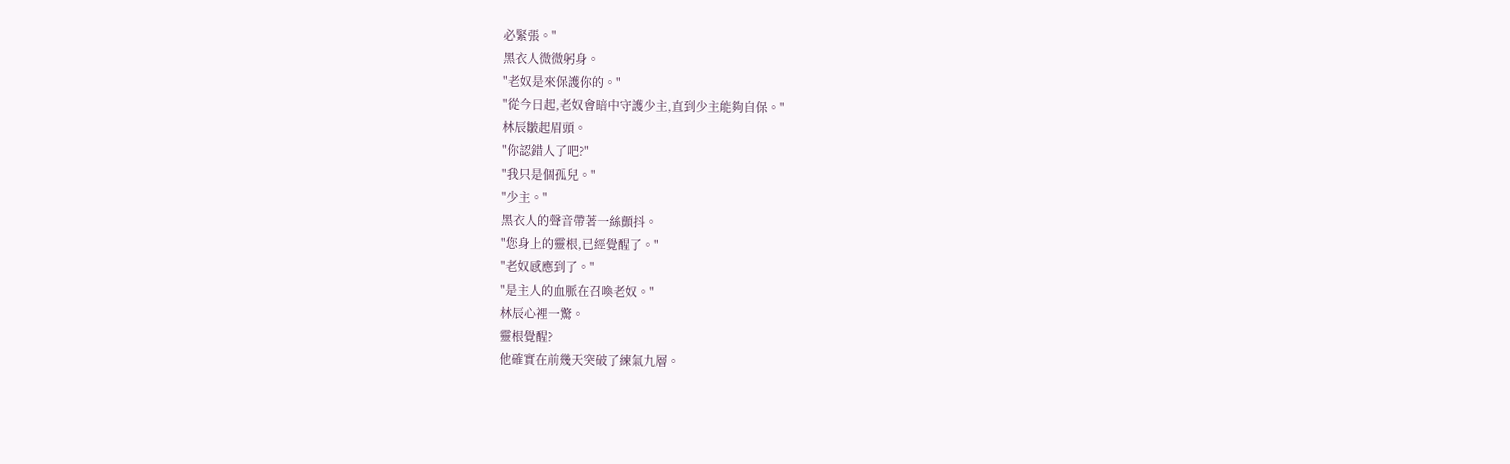必緊張。"
黑衣人微微躬身。
"老奴是來保護你的。"
"從今日起,老奴會暗中守護少主,直到少主能夠自保。"
林辰皺起眉頭。
"你認錯人了吧?"
"我只是個孤兒。"
"少主。"
黑衣人的聲音帶著一絲顫抖。
"您身上的靈根,已經覺醒了。"
"老奴感應到了。"
"是主人的血脈在召喚老奴。"
林辰心裡一驚。
靈根覺醒?
他確實在前幾天突破了練氣九層。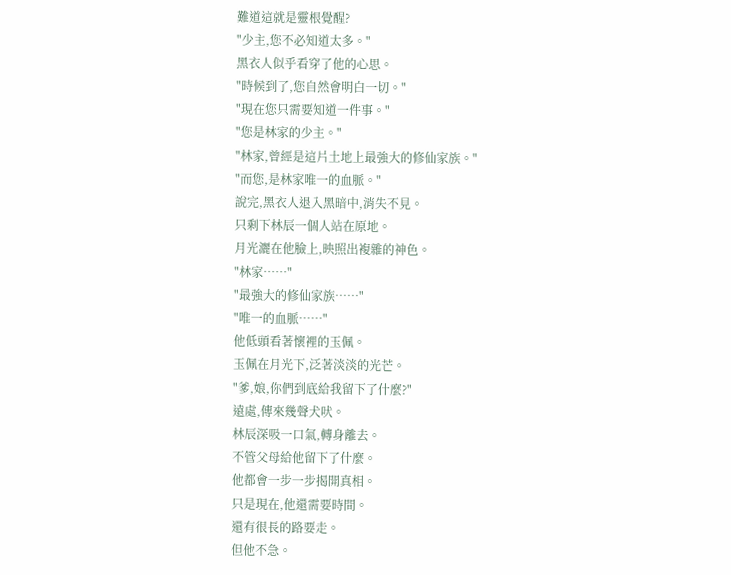難道這就是靈根覺醒?
"少主,您不必知道太多。"
黑衣人似乎看穿了他的心思。
"時候到了,您自然會明白一切。"
"現在您只需要知道一件事。"
"您是林家的少主。"
"林家,曾經是這片土地上最強大的修仙家族。"
"而您,是林家唯一的血脈。"
說完,黑衣人退入黑暗中,消失不見。
只剩下林辰一個人站在原地。
月光灑在他臉上,映照出複雜的神色。
"林家……"
"最強大的修仙家族……"
"唯一的血脈……"
他低頭看著懷裡的玉佩。
玉佩在月光下,泛著淡淡的光芒。
"爹,娘,你們到底給我留下了什麼?"
遠處,傳來幾聲犬吠。
林辰深吸一口氣,轉身離去。
不管父母給他留下了什麼。
他都會一步一步揭開真相。
只是現在,他還需要時間。
還有很長的路要走。
但他不急。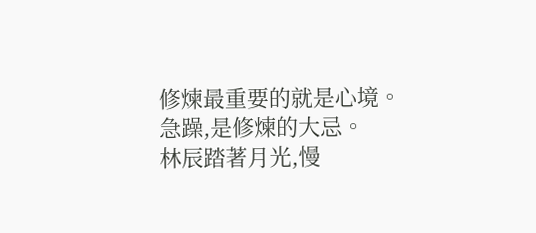修煉最重要的就是心境。
急躁,是修煉的大忌。
林辰踏著月光,慢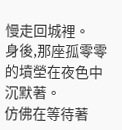慢走回城裡。
身後,那座孤零零的墳塋在夜色中沉默著。
仿佛在等待著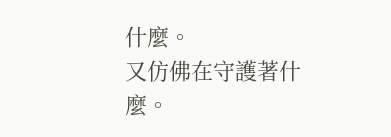什麼。
又仿佛在守護著什麼。